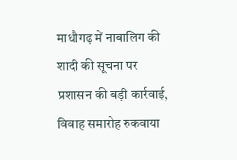माधौगढ़ में नाबालिग की शादी की सूचना पर प्रशासन की बड़ी कार्रवाई, विवाह समारोह रुकवाया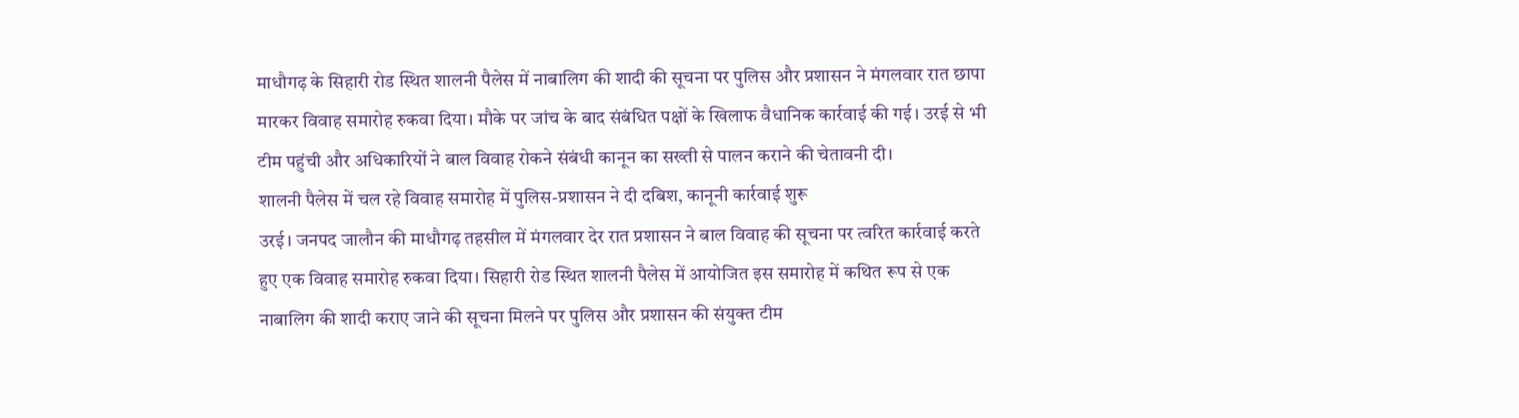माधौगढ़ के सिहारी रोड स्थित शालनी पैलेस में नाबालिग की शादी की सूचना पर पुलिस और प्रशासन ने मंगलवार रात छापा मारकर विवाह समारोह रुकवा दिया। मौके पर जांच के बाद संबंधित पक्षों के खिलाफ वैधानिक कार्रवाई की गई। उरई से भी टीम पहुंची और अधिकारियों ने बाल विवाह रोकने संबंधी कानून का सख्ती से पालन कराने की चेतावनी दी।
शालनी पैलेस में चल रहे विवाह समारोह में पुलिस-प्रशासन ने दी दबिश, कानूनी कार्रवाई शुरू
उरई। जनपद जालौन की माधौगढ़ तहसील में मंगलवार देर रात प्रशासन ने बाल विवाह की सूचना पर त्वरित कार्रवाई करते हुए एक विवाह समारोह रुकवा दिया। सिहारी रोड स्थित शालनी पैलेस में आयोजित इस समारोह में कथित रूप से एक नाबालिग की शादी कराए जाने की सूचना मिलने पर पुलिस और प्रशासन की संयुक्त टीम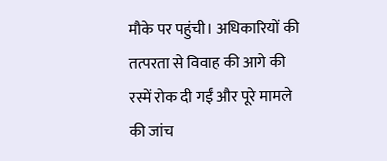मौके पर पहुंची। अधिकारियों की तत्परता से विवाह की आगे की रस्में रोक दी गईं और पूरे मामले की जांच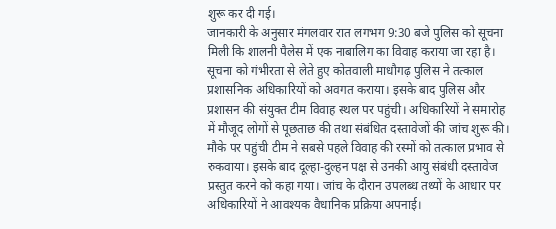शुरू कर दी गई।
जानकारी के अनुसार मंगलवार रात लगभग 9:30 बजे पुलिस को सूचना मिली कि शालनी पैलेस में एक नाबालिग का विवाह कराया जा रहा है। सूचना को गंभीरता से लेते हुए कोतवाली माधौगढ़ पुलिस ने तत्काल प्रशासनिक अधिकारियों को अवगत कराया। इसके बाद पुलिस और प्रशासन की संयुक्त टीम विवाह स्थल पर पहुंची। अधिकारियों ने समारोह में मौजूद लोगों से पूछताछ की तथा संबंधित दस्तावेजों की जांच शुरू की।
मौके पर पहुंची टीम ने सबसे पहले विवाह की रस्मों को तत्काल प्रभाव से रुकवाया। इसके बाद दूल्हा-दुल्हन पक्ष से उनकी आयु संबंधी दस्तावेज प्रस्तुत करने को कहा गया। जांच के दौरान उपलब्ध तथ्यों के आधार पर अधिकारियों ने आवश्यक वैधानिक प्रक्रिया अपनाई।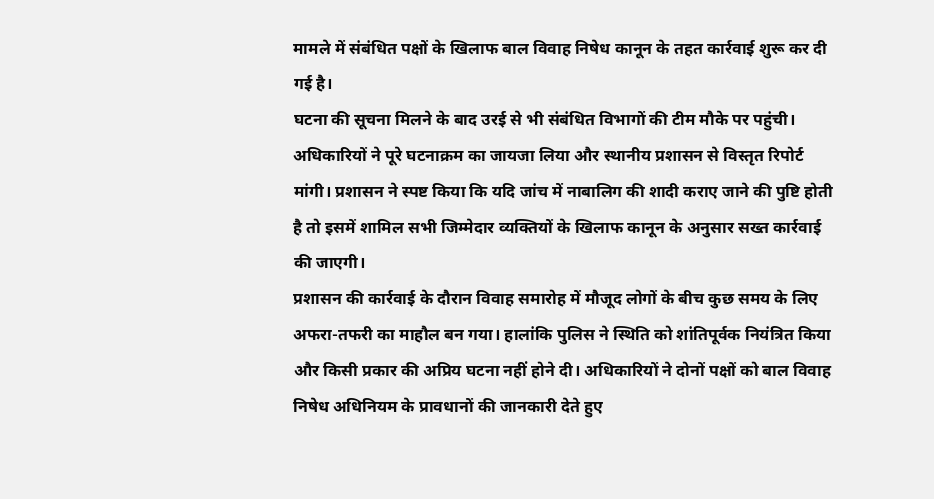मामले में संबंधित पक्षों के खिलाफ बाल विवाह निषेध कानून के तहत कार्रवाई शुरू कर दी गई है।
घटना की सूचना मिलने के बाद उरई से भी संबंधित विभागों की टीम मौके पर पहुंची। अधिकारियों ने पूरे घटनाक्रम का जायजा लिया और स्थानीय प्रशासन से विस्तृत रिपोर्ट मांगी। प्रशासन ने स्पष्ट किया कि यदि जांच में नाबालिग की शादी कराए जाने की पुष्टि होती है तो इसमें शामिल सभी जिम्मेदार व्यक्तियों के खिलाफ कानून के अनुसार सख्त कार्रवाई की जाएगी।
प्रशासन की कार्रवाई के दौरान विवाह समारोह में मौजूद लोगों के बीच कुछ समय के लिए अफरा-तफरी का माहौल बन गया। हालांकि पुलिस ने स्थिति को शांतिपूर्वक नियंत्रित किया और किसी प्रकार की अप्रिय घटना नहीं होने दी। अधिकारियों ने दोनों पक्षों को बाल विवाह निषेध अधिनियम के प्रावधानों की जानकारी देते हुए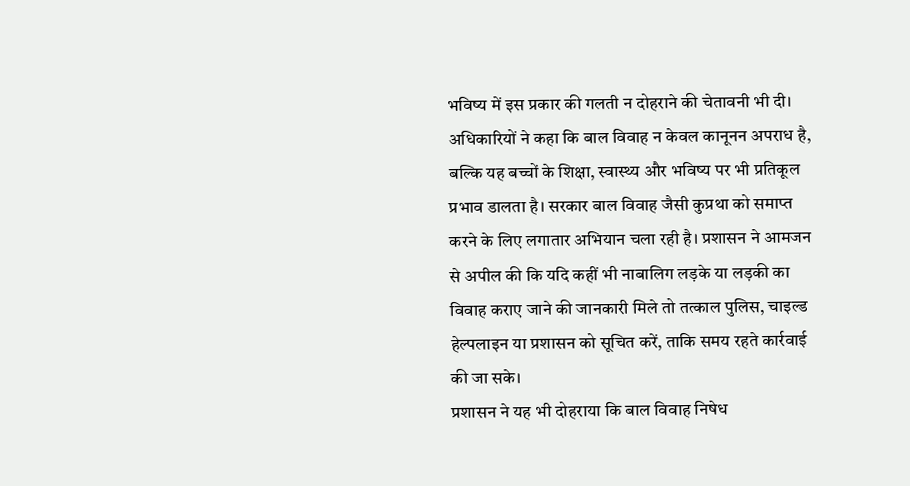भविष्य में इस प्रकार की गलती न दोहराने की चेतावनी भी दी।
अधिकारियों ने कहा कि बाल विवाह न केवल कानूनन अपराध है, बल्कि यह बच्चों के शिक्षा, स्वास्थ्य और भविष्य पर भी प्रतिकूल प्रभाव डालता है। सरकार बाल विवाह जैसी कुप्रथा को समाप्त करने के लिए लगातार अभियान चला रही है। प्रशासन ने आमजन से अपील की कि यदि कहीं भी नाबालिग लड़के या लड़की का विवाह कराए जाने की जानकारी मिले तो तत्काल पुलिस, चाइल्ड हेल्पलाइन या प्रशासन को सूचित करें, ताकि समय रहते कार्रवाई की जा सके।
प्रशासन ने यह भी दोहराया कि बाल विवाह निषेध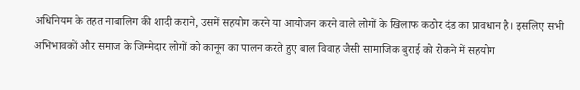अधिनियम के तहत नाबालिग की शादी कराने, उसमें सहयोग करने या आयोजन करने वाले लोगों के खिलाफ कठोर दंड का प्रावधान है। इसलिए सभी अभिभावकों और समाज के जिम्मेदार लोगों को कानून का पालन करते हुए बाल विवाह जैसी सामाजिक बुराई को रोकने में सहयोग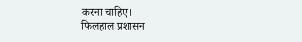करना चाहिए।
फिलहाल प्रशासन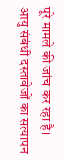पूरे मामले की जांच कर रहा है। आयु संबंधी दस्तावेजों का सत्यापन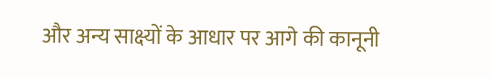और अन्य साक्ष्यों के आधार पर आगे की कानूनी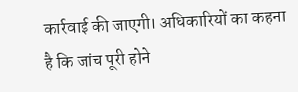कार्रवाई की जाएगी। अधिकारियों का कहना है कि जांच पूरी होने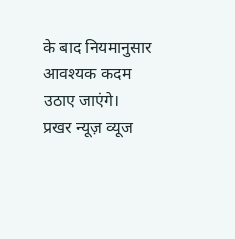के बाद नियमानुसार आवश्यक कदम उठाए जाएंगे।
प्रखर न्यूज़ व्यूज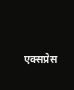एक्सप्रेस